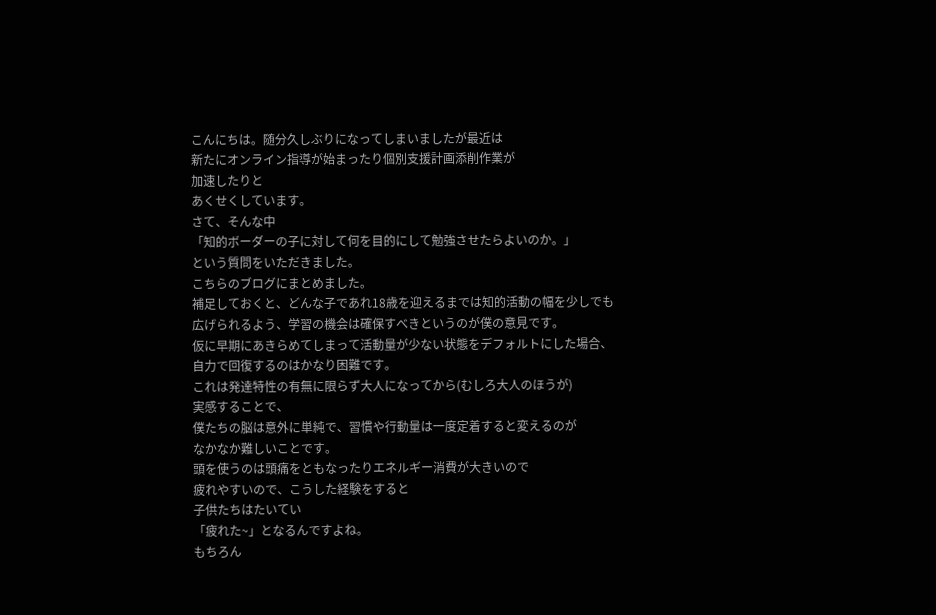こんにちは。随分久しぶりになってしまいましたが最近は
新たにオンライン指導が始まったり個別支援計画添削作業が
加速したりと
あくせくしています。
さて、そんな中
「知的ボーダーの子に対して何を目的にして勉強させたらよいのか。」
という質問をいただきました。
こちらのブログにまとめました。
補足しておくと、どんな子であれ18歳を迎えるまでは知的活動の幅を少しでも
広げられるよう、学習の機会は確保すべきというのが僕の意見です。
仮に早期にあきらめてしまって活動量が少ない状態をデフォルトにした場合、
自力で回復するのはかなり困難です。
これは発達特性の有無に限らず大人になってから(むしろ大人のほうが)
実感することで、
僕たちの脳は意外に単純で、習慣や行動量は一度定着すると変えるのが
なかなか難しいことです。
頭を使うのは頭痛をともなったりエネルギー消費が大きいので
疲れやすいので、こうした経験をすると
子供たちはたいてい
「疲れた~」となるんですよね。
もちろん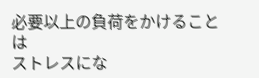必要以上の負荷をかけることは
ストレスにな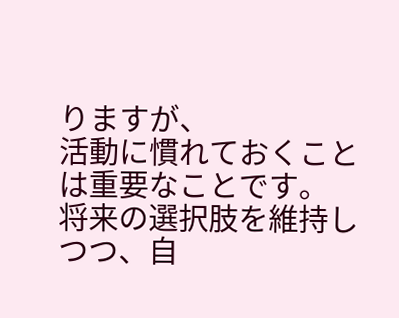りますが、
活動に慣れておくことは重要なことです。
将来の選択肢を維持しつつ、自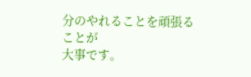分のやれることを頑張ることが
大事です。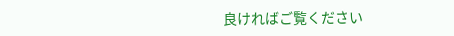良ければご覧ください